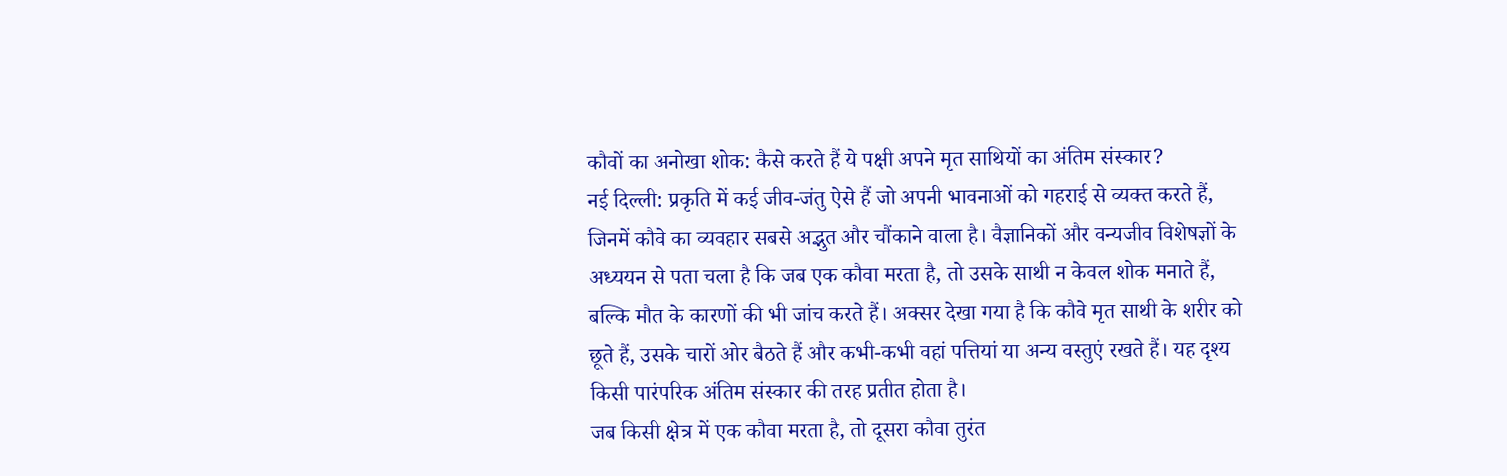कौवों का अनोखा शोक: कैसे करते हैं ये पक्षी अपने मृत साथियों का अंतिम संस्कार?
नई दिल्ली: प्रकृति में कई जीव-जंतु ऐसे हैं जो अपनी भावनाओं को गहराई से व्यक्त करते हैं, जिनमें कौवे का व्यवहार सबसे अद्भुत और चौंकाने वाला है। वैज्ञानिकों और वन्यजीव विशेषज्ञों के अध्ययन से पता चला है कि जब एक कौवा मरता है, तो उसके साथी न केवल शोक मनाते हैं, बल्कि मौत के कारणों की भी जांच करते हैं। अक्सर देखा गया है कि कौवे मृत साथी के शरीर को छूते हैं, उसके चारों ओर बैठते हैं और कभी-कभी वहां पत्तियां या अन्य वस्तुएं रखते हैं। यह दृश्य किसी पारंपरिक अंतिम संस्कार की तरह प्रतीत होता है।
जब किसी क्षेत्र में एक कौवा मरता है, तो दूसरा कौवा तुरंत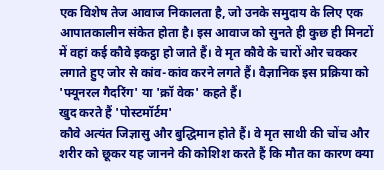एक विशेष तेज आवाज निकालता है, जो उनके समुदाय के लिए एक आपातकालीन संकेत होता है। इस आवाज को सुनते ही कुछ ही मिनटों में वहां कई कौवे इकट्ठा हो जाते हैं। वे मृत कौवे के चारों ओर चक्कर लगाते हुए जोर से कांव-कांव करने लगते हैं। वैज्ञानिक इस प्रक्रिया को 'फ्यूनरल गैदरिंग' या 'क्रॉ वेक' कहते हैं।
खुद करते हैं 'पोस्टमॉर्टम'
कौवे अत्यंत जिज्ञासु और बुद्धिमान होते हैं। वे मृत साथी की चोंच और शरीर को छूकर यह जानने की कोशिश करते हैं कि मौत का कारण क्या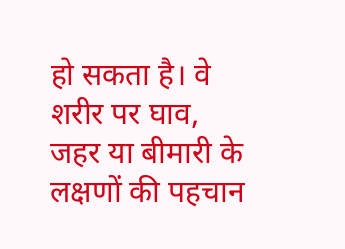हो सकता है। वे शरीर पर घाव, जहर या बीमारी के लक्षणों की पहचान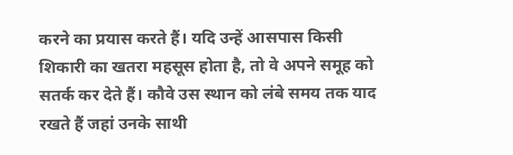करने का प्रयास करते हैं। यदि उन्हें आसपास किसी शिकारी का खतरा महसूस होता है, तो वे अपने समूह को सतर्क कर देते हैं। कौवे उस स्थान को लंबे समय तक याद रखते हैं जहां उनके साथी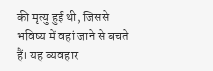की मृत्यु हुई थी, जिससे भविष्य में वहां जाने से बचते हैं। यह व्यवहार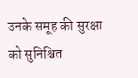उनके समूह की सुरक्षा को सुनिश्चित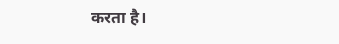करता है।